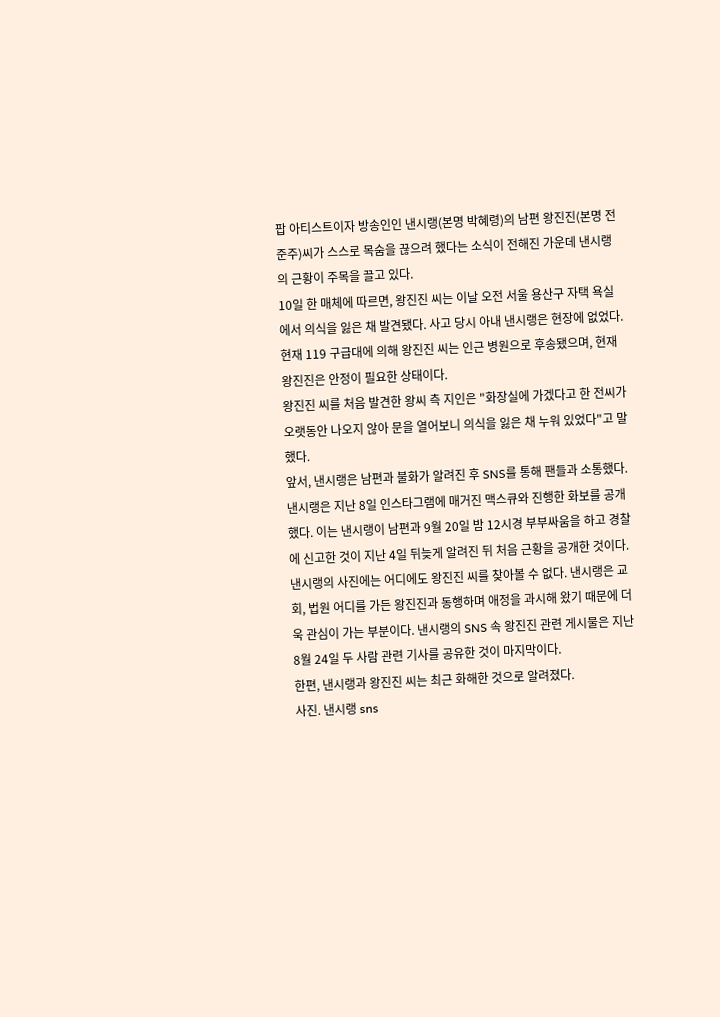팝 아티스트이자 방송인인 낸시랭(본명 박혜령)의 남편 왕진진(본명 전준주)씨가 스스로 목숨을 끊으려 했다는 소식이 전해진 가운데 낸시랭의 근황이 주목을 끌고 있다.
10일 한 매체에 따르면, 왕진진 씨는 이날 오전 서울 용산구 자택 욕실에서 의식을 잃은 채 발견됐다. 사고 당시 아내 낸시랭은 현장에 없었다. 현재 119 구급대에 의해 왕진진 씨는 인근 병원으로 후송됐으며, 현재 왕진진은 안정이 필요한 상태이다.
왕진진 씨를 처음 발견한 왕씨 측 지인은 "화장실에 가겠다고 한 전씨가 오랫동안 나오지 않아 문을 열어보니 의식을 잃은 채 누워 있었다"고 말했다.
앞서, 낸시랭은 남편과 불화가 알려진 후 SNS를 통해 팬들과 소통했다. 낸시랭은 지난 8일 인스타그램에 매거진 맥스큐와 진행한 화보를 공개했다. 이는 낸시랭이 남편과 9월 20일 밤 12시경 부부싸움을 하고 경찰에 신고한 것이 지난 4일 뒤늦게 알려진 뒤 처음 근황을 공개한 것이다.
낸시랭의 사진에는 어디에도 왕진진 씨를 찾아볼 수 없다. 낸시랭은 교회, 법원 어디를 가든 왕진진과 동행하며 애정을 과시해 왔기 때문에 더욱 관심이 가는 부분이다. 낸시랭의 SNS 속 왕진진 관련 게시물은 지난 8월 24일 두 사람 관련 기사를 공유한 것이 마지막이다.
한편, 낸시랭과 왕진진 씨는 최근 화해한 것으로 알려졌다.
사진. 낸시랭 sns